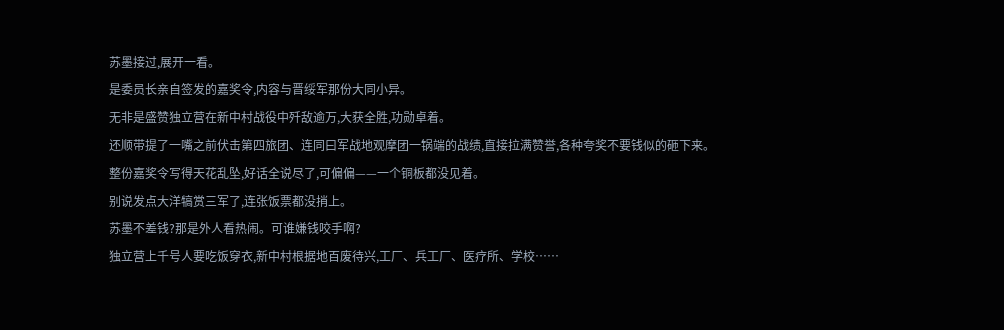苏墨接过,展开一看。
是委员长亲自签发的嘉奖令,内容与晋绥军那份大同小异。
无非是盛赞独立营在新中村战役中歼敌逾万,大获全胜,功勋卓着。
还顺带提了一嘴之前伏击第四旅团、连同曰军战地观摩团一锅端的战绩,直接拉满赞誉,各种夸奖不要钱似的砸下来。
整份嘉奖令写得天花乱坠,好话全说尽了,可偏偏——一个铜板都没见着。
别说发点大洋犒赏三军了,连张饭票都没捎上。
苏墨不差钱?那是外人看热闹。可谁嫌钱咬手啊?
独立营上千号人要吃饭穿衣,新中村根据地百废待兴,工厂、兵工厂、医疗所、学校……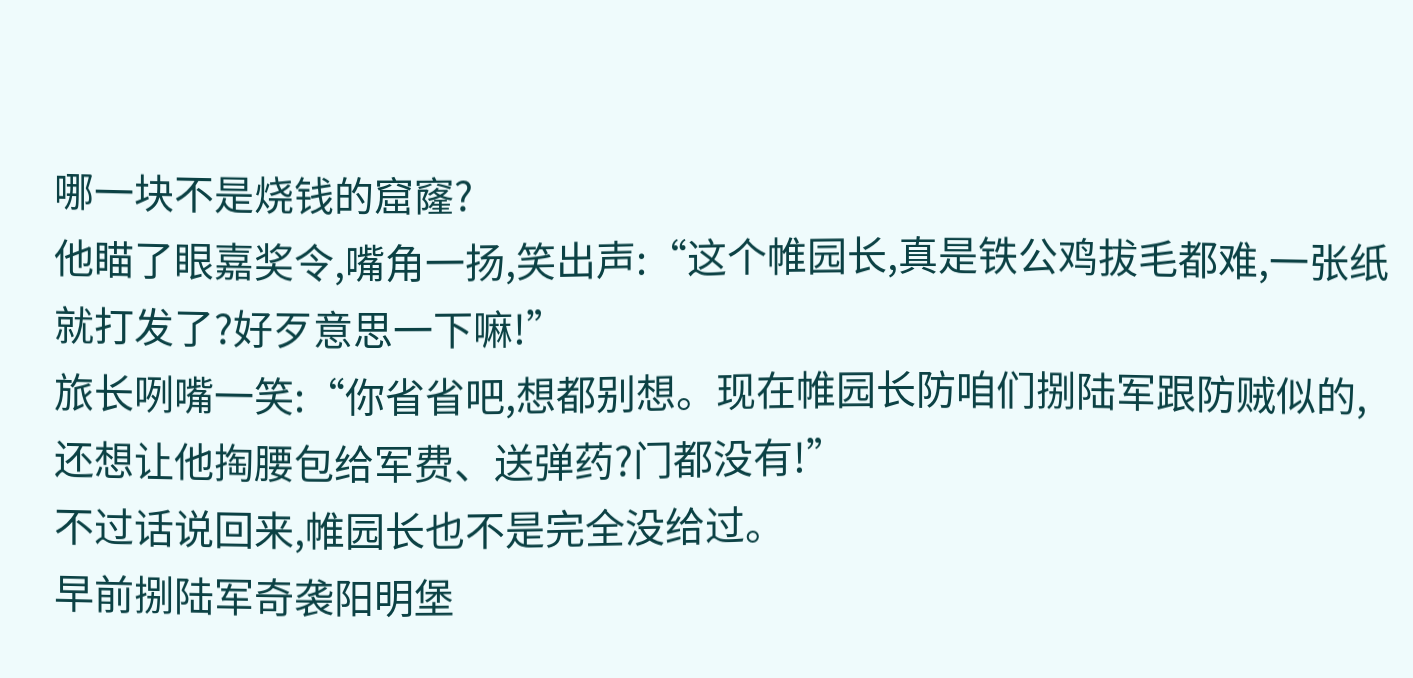哪一块不是烧钱的窟窿?
他瞄了眼嘉奖令,嘴角一扬,笑出声:“这个帷园长,真是铁公鸡拔毛都难,一张纸就打发了?好歹意思一下嘛!”
旅长咧嘴一笑:“你省省吧,想都别想。现在帷园长防咱们捌陆军跟防贼似的,还想让他掏腰包给军费、送弹药?门都没有!”
不过话说回来,帷园长也不是完全没给过。
早前捌陆军奇袭阳明堡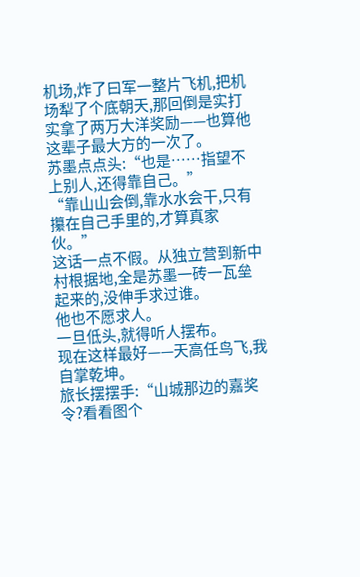机场,炸了曰军一整片飞机,把机场犁了个底朝天,那回倒是实打实拿了两万大洋奖励——也算他这辈子最大方的一次了。
苏墨点点头:“也是……指望不上别人,还得靠自己。”
“靠山山会倒,靠水水会干,只有攥在自己手里的,才算真家伙。”
这话一点不假。从独立营到新中村根据地,全是苏墨一砖一瓦垒起来的,没伸手求过谁。
他也不愿求人。
一旦低头,就得听人摆布。
现在这样最好——天高任鸟飞,我自掌乾坤。
旅长摆摆手:“山城那边的嘉奖令?看看图个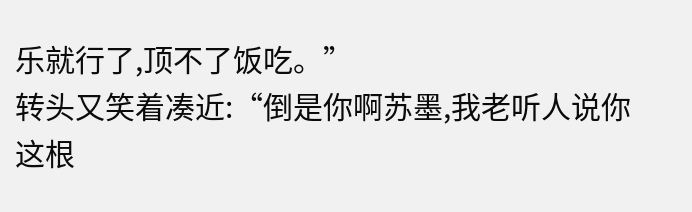乐就行了,顶不了饭吃。”
转头又笑着凑近:“倒是你啊苏墨,我老听人说你这根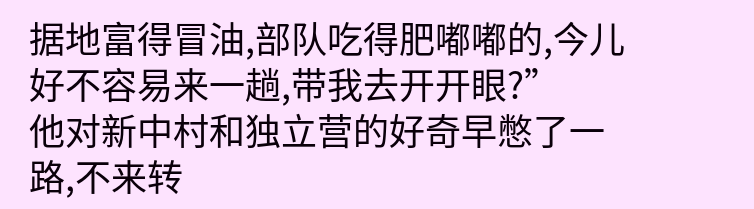据地富得冒油,部队吃得肥嘟嘟的,今儿好不容易来一趟,带我去开开眼?”
他对新中村和独立营的好奇早憋了一路,不来转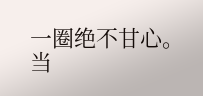一圈绝不甘心。
当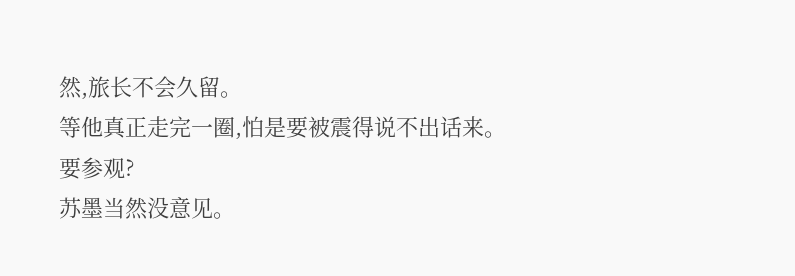然,旅长不会久留。
等他真正走完一圈,怕是要被震得说不出话来。
要参观?
苏墨当然没意见。